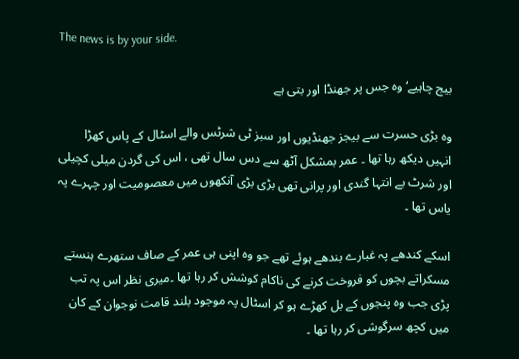The news is by your side.

بیج چاہیے‘ وہ جس پر جھنڈا اور بتی ہے

وہ بڑی حسرت سے بیجز جھنڈیوں اور سبز ٹی شرٹس والے اسٹال کے پاس کھڑا انہیں دیکھ رہا تھا ۔ عمر بمشکل آٹھ سے دس سال تھی ، اس کی گردن میلی کچیلی اور شرٹ بے انتہا گندی اور پرانی تھی بڑی بڑی آنکھوں میں معصومیت اور چہرے پہ یاس تھا ۔

اسکے کندھے پہ غبارے بندھے ہوئے تھے جو وہ اپنی ہی عمر کے صاف ستھرے ہنستے مسکراتے بچوں کو فروخت کرنے کی ناکام کوشش کر رہا تھا ۔میری نظر اس پہ تب پڑی جب وہ پنجوں کے بل کھڑے ہو کر اسٹال پہ موجود بلند قامت نوجوان کے کان میں کچھ سرگوشی کر رہا تھا ۔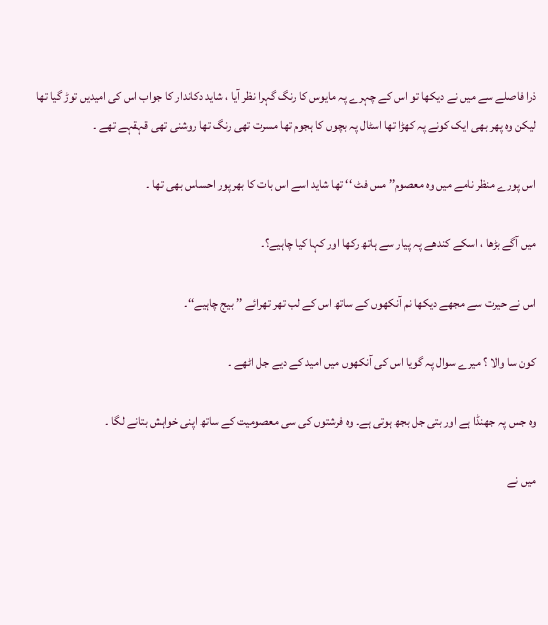ذرا فاصلے سے میں نے دیکھا تو اس کے چہرے پہ مایوس کا رنگ گہرا نظر آیا ، شاید دکاندار کا جواب اس کی امیدیں توڑ گیا تھا لیکن وہ پھر بھی ایک کونے پہ کھڑا تھا اسٹال پہ بچوں کا ہجوم تھا مسرت تھی رنگ تھا روشنی تھی قہقہے تھے ۔

اس پورے منظر نامے میں وہ معصوم’’ مس فٹ ‘‘ تھا شاید اسے اس بات کا بھرپور احساس بھی تھا ۔

میں آگے بڑھا ، اسکے کندھے پہ پیار سے ہاتھ رکھا اور کہا کیا چاہیے؟۔

اس نے حیرت سے مجھے دیکھا نم آنکھوں کے ساتھ اس کے لب تھر تھرائے ’’ بیج چاہیے‘‘۔

کون سا والا ؟ میرے سوال پہ گویا اس کی آنکھوں میں امید کے دیے جل اٹھے ۔

وہ جس پہ جھنڈا ہے اور بتی جل بجھ ہوتی ہے۔ وہ فرشتوں کی سی معصومیت کے ساتھ اپنی خواہش بتانے لگا ۔

میں نے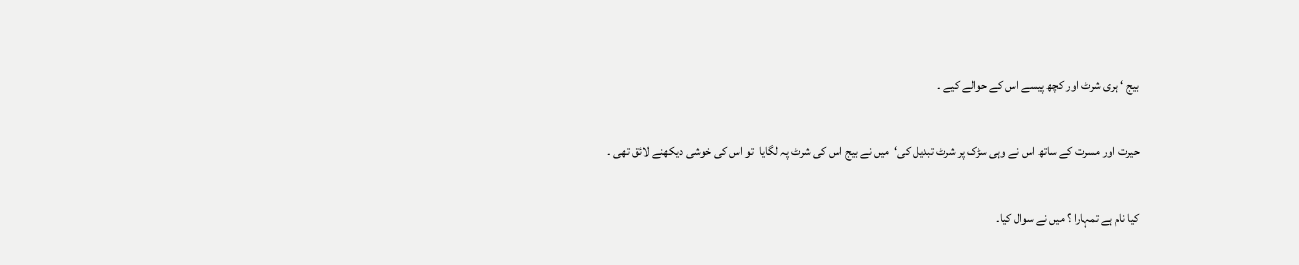بیج ‘ ہری شرٹ اور کچھ پیسے اس کے حوالے کیے ۔

حیرت اور مسرت کے ساتھ اس نے وہی سڑک پر شرٹ تبدیل کی‘  میں نے بیج اس کی شرٹ پہ لگایا  تو اس کی خوشی دیکھنے لائق تھی ۔

کیا نام ہے تمہارا ؟ میں نے سوال کیا۔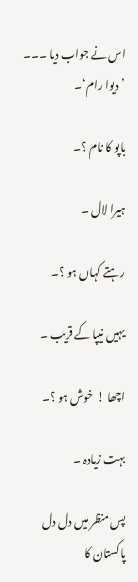اس نے جواب دیا ۔۔۔ ’دیوا رام‘۔

باپو کا نام ؟۔

ہیرا لال ۔

رہتے کہاں ہو ؟۔

یہیں نیپا کے قریب ۔

اچھا !  خوش ہو ؟۔

بہت زیادہ ۔

پس منظر میں دل دل پاکستان کا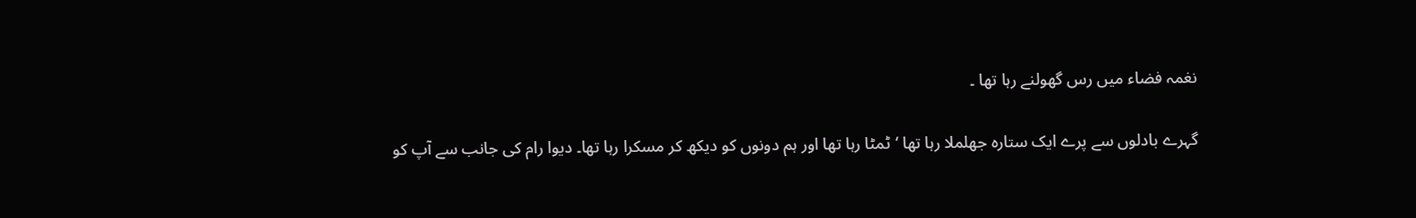نغمہ فضاء میں رس گھولنے رہا تھا ۔

گہرے بادلوں سے پرے ایک ستارہ جھلملا رہا تھا ‘ٹمٹا رہا تھا اور ہم دونوں کو دیکھ کر مسکرا رہا تھا۔ دیوا رام کی جانب سے آپ کو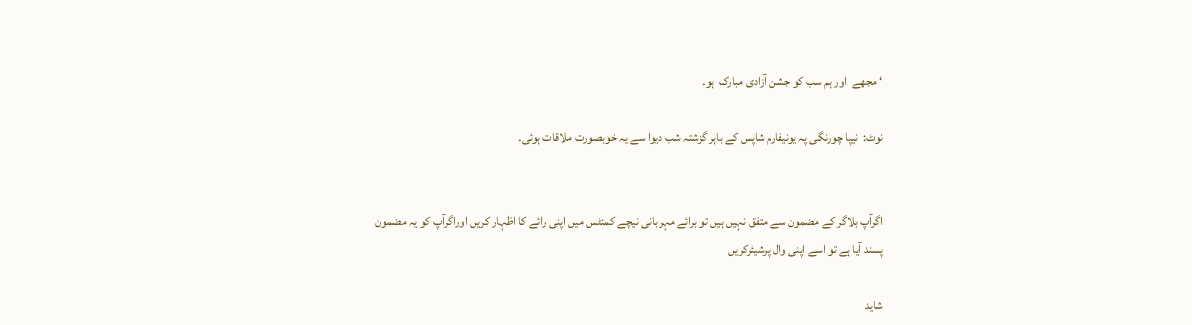‘ مجھے  اور ہم سب کو جشن آزادی مبارک  ہو۔

نوٹ:  نیپا چورنگی پہ یونیفارم شاپس کے باہر گزشتہ شب دیوا سے یہ خوبصورت ملاقات ہوئی۔


اگرآپ بلاگر کے مضمون سے متفق نہیں ہیں تو برائے مہربانی نیچے کمنٹس میں اپنی رائے کا اظہار کریں اوراگرآپ کو یہ مضمون پسند آیا ہے تو اسے اپنی وال پرشیئرکریں

شاید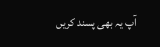آپ یہ بھی پسند کریں